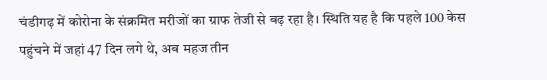चंडीगढ़ में कोरोना के संक्रमित मरीजों का ग्राफ तेजी से बढ़ रहा है। स्थिति यह है कि पहले 100 केस पहुंचने में जहां 47 दिन लगे थे, अब महज तीन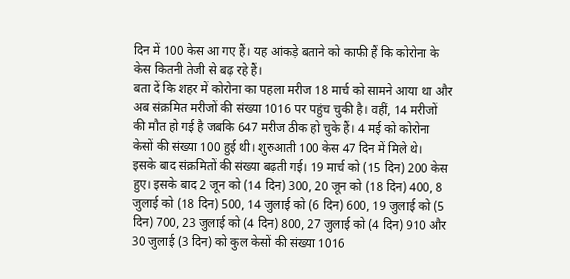दिन में 100 केस आ गए हैं। यह आंकड़े बताने को काफी हैं कि कोरोना के केस कितनी तेजी से बढ़ रहे हैं।
बता दें कि शहर में कोरोना का पहला मरीज 18 मार्च को सामने आया था और अब संक्रमित मरीजों की संख्या 1016 पर पहुंच चुकी है। वहीं, 14 मरीजों की मौत हो गई है जबकि 647 मरीज ठीक हो चुके हैं। 4 मई को कोरोना केसों की संख्या 100 हुई थी। शुरुआती 100 केस 47 दिन में मिले थे।
इसके बाद संक्रमितों की संख्या बढ़ती गई। 19 मार्च को (15 दिन) 200 केस हुए। इसके बाद 2 जून को (14 दिन) 300, 20 जून को (18 दिन) 400, 8 जुलाई को (18 दिन) 500, 14 जुलाई को (6 दिन) 600, 19 जुलाई को (5 दिन) 700, 23 जुलाई को (4 दिन) 800, 27 जुलाई को (4 दिन) 910 और 30 जुलाई (3 दिन) को कुल केसों की संख्या 1016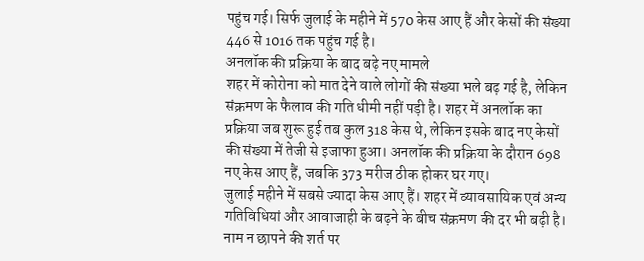पहुंच गई। सिर्फ जुलाई के महीने में 570 केस आए हैं और केसों की संख्या 446 से 1016 तक पहुंच गई है।
अनलॉक की प्रक्रिया के बाद बढ़े नए मामले
शहर में कोरोना को मात देने वाले लोगों की संख्या भले बढ़ गई है, लेकिन संक्रमण के फैलाव की गति धीमी नहीं पड़ी है। शहर में अनलॉक का प्रक्रिया जब शुरू हुई तब कुल 318 केस थे, लेकिन इसके बाद नए केसों की संख्या में तेजी से इजाफा हुआ। अनलॉक की प्रक्रिया के दौरान 698 नए केस आए हैं, जबकि 373 मरीज ठीक होकर घर गए।
जुलाई महीने में सबसे ज्यादा केस आए हैं। शहर में व्यावसायिक एवं अन्य गतिविधियां और आवाजाही के बढ़ने के बीच संक्रमण की दर भी बढ़ी है। नाम न छापने की शर्त पर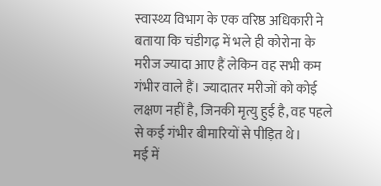स्वास्थ्य विभाग के एक वरिष्ठ अधिकारी ने बताया कि चंडीगढ़ में भले ही कोरोना के मरीज ज्यादा आए हैं लेकिन वह सभी कम गंभीर वाले हैं। ज्यादातर मरीजों को कोई लक्षण नहीं है, जिनकी मृत्यु हुई है, वह पहले से कई गंभीर बीमारियों से पीड़ित थे।
मई में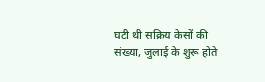घटी थी सक्रिय केसों की संख्या, जुलाई के शुरू होते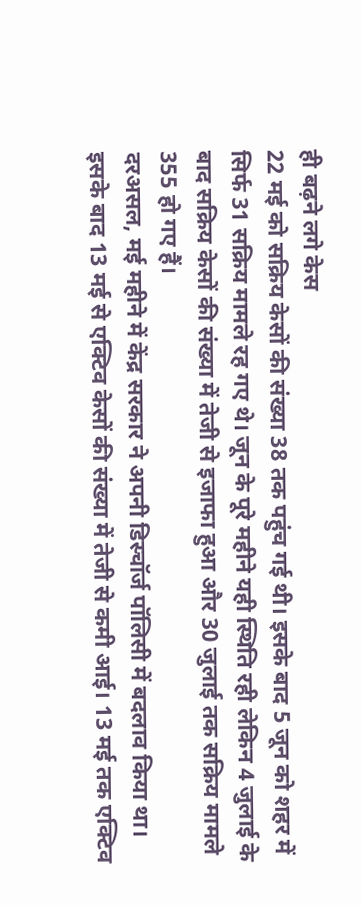ही बढ़ने लगे केस
22 मई को सक्रिय केसों की संख्या 38 तक पहुंच गई थी। इसके बाद 5 जून को शहर में सिर्फ 31 सक्रिय मामले रह गए थे। जून के पूरे महीने यही स्थिति रही लेकिन 4 जुलाई के बाद सक्रिय केसों की संख्या में तेजी से इजाफा हुआ और 30 जुलाई तक सक्रिय मामले 355 हो गए हैं।
दरअसल, मई महीने में केंद्र सरकार ने अपनी डिस्चॉर्ज पॉलिसी में बदलाव किया था। इसके बाद 13 मई से एक्टिव केसों की संख्या में तेजी से कमी आई। 13 मई तक एक्टिव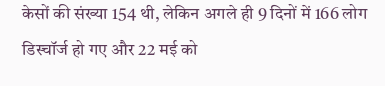केसों की संख्या 154 थी, लेकिन अगले ही 9 दिनों में 166 लोग डिस्चॉर्ज हो गए और 22 मई को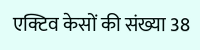एक्टिव केसों की संख्या 38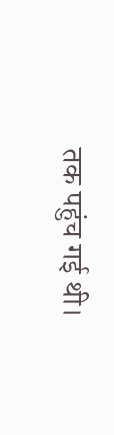तक पहुंच गई थी।